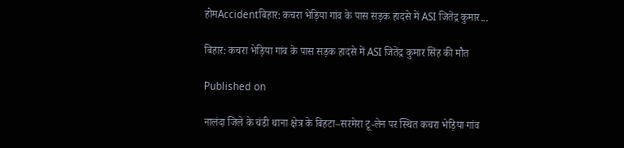होमAccidentबिहार: कचरा भेड़िया गांव के पास सड़क हादसे में ASI जितेंद्र कुमार...

बिहार: कचरा भेड़िया गांव के पास सड़क हादसे में ASI जितेंद्र कुमार सिंह की मौत

Published on

नालंदा जिले के चंडी थाना क्षेत्र के बिहटा–सरमेरा टू-लेन पर स्थित कचरा भेड़िया गांव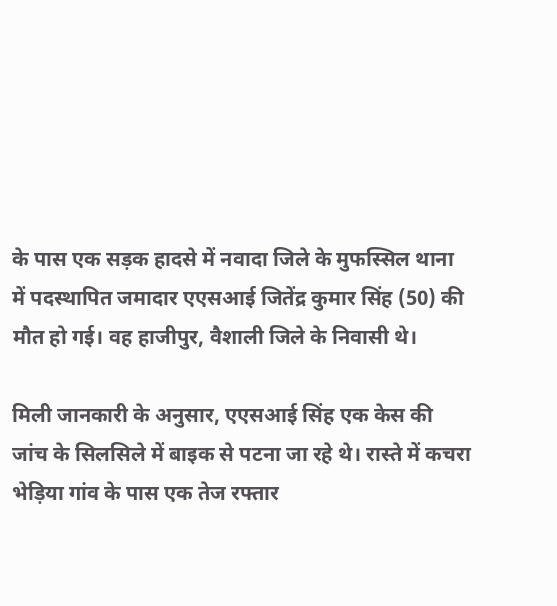के पास एक सड़क हादसे में नवादा जिले के मुफस्सिल थाना में पदस्थापित जमादार एएसआई जितेंद्र कुमार सिंह (50) की मौत हो गई। वह हाजीपुर, वैशाली जिले के निवासी थे।

मिली जानकारी के अनुसार, एएसआई सिंह एक केस की जांच के सिलसिले में बाइक से पटना जा रहे थे। रास्ते में कचरा भेड़िया गांव के पास एक तेज रफ्तार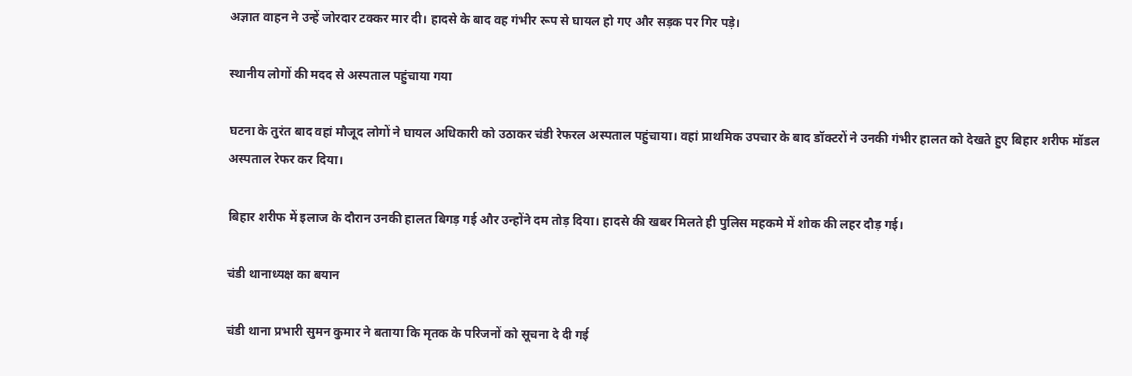अज्ञात वाहन ने उन्हें जोरदार टक्कर मार दी। हादसे के बाद वह गंभीर रूप से घायल हो गए और सड़क पर गिर पड़े।

स्थानीय लोगों की मदद से अस्पताल पहुंचाया गया

घटना के तुरंत बाद वहां मौजूद लोगों ने घायल अधिकारी को उठाकर चंडी रेफरल अस्पताल पहुंचाया। वहां प्राथमिक उपचार के बाद डॉक्टरों ने उनकी गंभीर हालत को देखते हुए बिहार शरीफ मॉडल अस्पताल रेफर कर दिया।

बिहार शरीफ में इलाज के दौरान उनकी हालत बिगड़ गई और उन्होंने दम तोड़ दिया। हादसे की खबर मिलते ही पुलिस महकमे में शोक की लहर दौड़ गई।

चंडी थानाध्यक्ष का बयान

चंडी थाना प्रभारी सुमन कुमार ने बताया कि मृतक के परिजनों को सूचना दे दी गई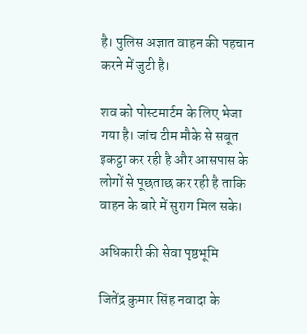है। पुलिस अज्ञात वाहन की पहचान करने में जुटी है।

शव को पोस्टमार्टम के लिए भेजा गया है। जांच टीम मौके से सबूत इकट्ठा कर रही है और आसपास के लोगों से पूछताछ कर रही है ताकि वाहन के बारे में सुराग मिल सके।

अधिकारी की सेवा पृष्ठभूमि

जितेंद्र कुमार सिंह नवादा के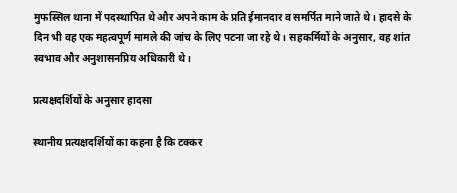मुफस्सिल थाना में पदस्थापित थे और अपने काम के प्रति ईमानदार व समर्पित माने जाते थे। हादसे के दिन भी वह एक महत्वपूर्ण मामले की जांच के लिए पटना जा रहे थे। सहकर्मियों के अनुसार, वह शांत स्वभाव और अनुशासनप्रिय अधिकारी थे।

प्रत्यक्षदर्शियों के अनुसार हादसा

स्थानीय प्रत्यक्षदर्शियों का कहना है कि टक्कर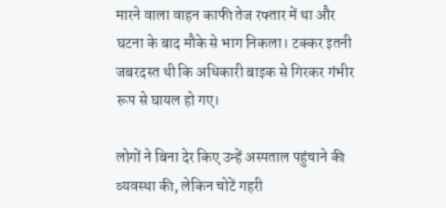मारने वाला वाहन काफी तेज रफ्तार में था और घटना के बाद मौके से भाग निकला। टक्कर इतनी जबरदस्त थी कि अधिकारी बाइक से गिरकर गंभीर रूप से घायल हो गए।

लोगों ने बिना देर किए उन्हें अस्पताल पहुंचाने की व्यवस्था की, लेकिन चोटें गहरी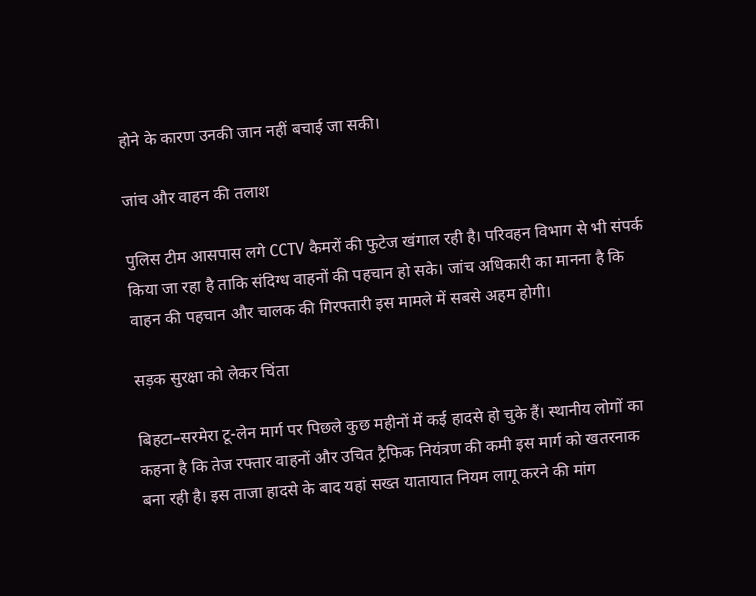होने के कारण उनकी जान नहीं बचाई जा सकी।

जांच और वाहन की तलाश

पुलिस टीम आसपास लगे CCTV कैमरों की फुटेज खंगाल रही है। परिवहन विभाग से भी संपर्क किया जा रहा है ताकि संदिग्ध वाहनों की पहचान हो सके। जांच अधिकारी का मानना है कि वाहन की पहचान और चालक की गिरफ्तारी इस मामले में सबसे अहम होगी।

सड़क सुरक्षा को लेकर चिंता

बिहटा–सरमेरा टू-लेन मार्ग पर पिछले कुछ महीनों में कई हादसे हो चुके हैं। स्थानीय लोगों का कहना है कि तेज रफ्तार वाहनों और उचित ट्रैफिक नियंत्रण की कमी इस मार्ग को खतरनाक बना रही है। इस ताजा हादसे के बाद यहां सख्त यातायात नियम लागू करने की मांग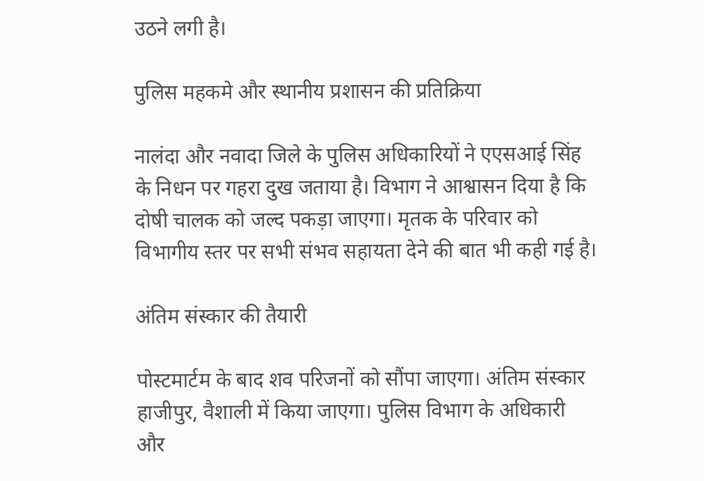उठने लगी है।

पुलिस महकमे और स्थानीय प्रशासन की प्रतिक्रिया

नालंदा और नवादा जिले के पुलिस अधिकारियों ने एएसआई सिंह के निधन पर गहरा दुख जताया है। विभाग ने आश्वासन दिया है कि दोषी चालक को जल्द पकड़ा जाएगा। मृतक के परिवार को विभागीय स्तर पर सभी संभव सहायता देने की बात भी कही गई है।

अंतिम संस्कार की तैयारी

पोस्टमार्टम के बाद शव परिजनों को सौंपा जाएगा। अंतिम संस्कार हाजीपुर, वैशाली में किया जाएगा। पुलिस विभाग के अधिकारी और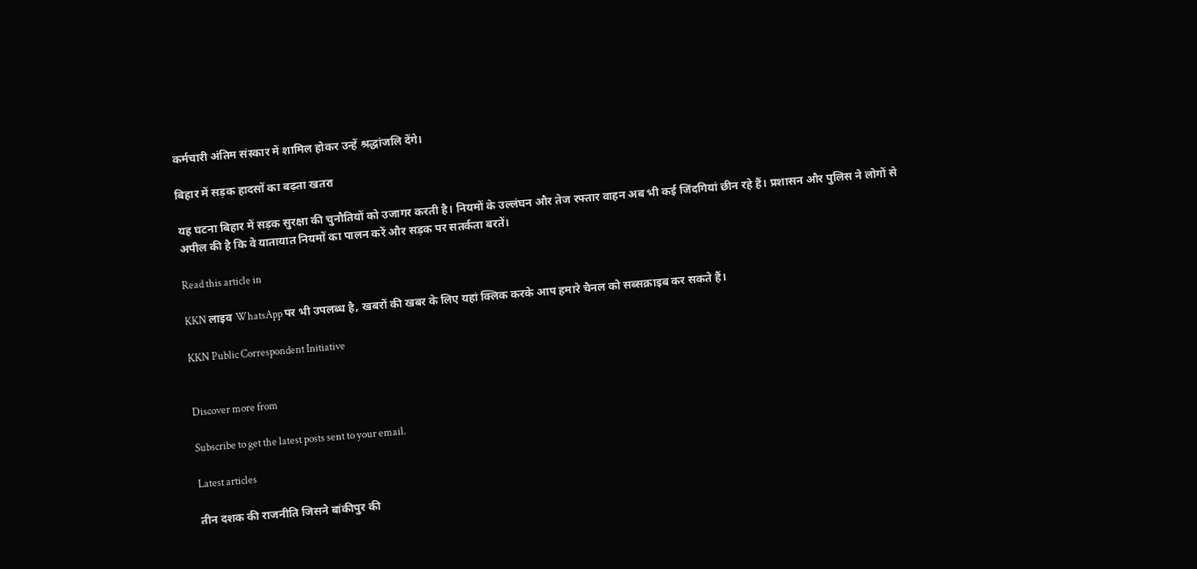कर्मचारी अंतिम संस्कार में शामिल होकर उन्हें श्रद्धांजलि देंगे।

बिहार में सड़क हादसों का बढ़ता खतरा

यह घटना बिहार में सड़क सुरक्षा की चुनौतियों को उजागर करती है। नियमों के उल्लंघन और तेज रफ्तार वाहन अब भी कई जिंदगियां छीन रहे हैं। प्रशासन और पुलिस ने लोगों से अपील की है कि वे यातायात नियमों का पालन करें और सड़क पर सतर्कता बरतें।

Read this article in

KKN लाइव WhatsApp पर भी उपलब्ध है, खबरों की खबर के लिए यहां क्लिक करके आप हमारे चैनल को सब्सक्राइब कर सकते हैं।

KKN Public Correspondent Initiative


Discover more from

Subscribe to get the latest posts sent to your email.

Latest articles

तीन दशक की राजनीति जिसने बांकीपुर की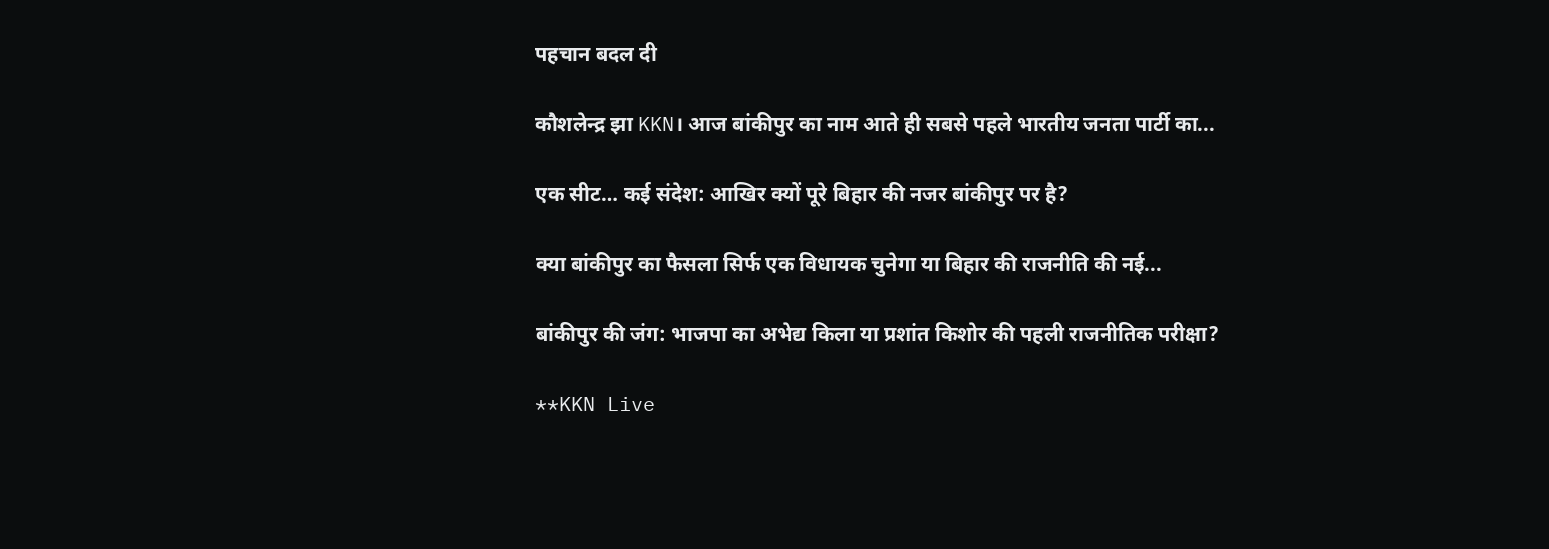पहचान बदल दी

कौशलेन्द्र झा KKN। आज बांकीपुर का नाम आते ही सबसे पहले भारतीय जनता पार्टी का...

एक सीट… कई संदेश: आखिर क्यों पूरे बिहार की नजर बांकीपुर पर है?

क्या बांकीपुर का फैसला सिर्फ एक विधायक चुनेगा या बिहार की राजनीति की नई...

बांकीपुर की जंग: भाजपा का अभेद्य किला या प्रशांत किशोर की पहली राजनीतिक परीक्षा?

**KKN Live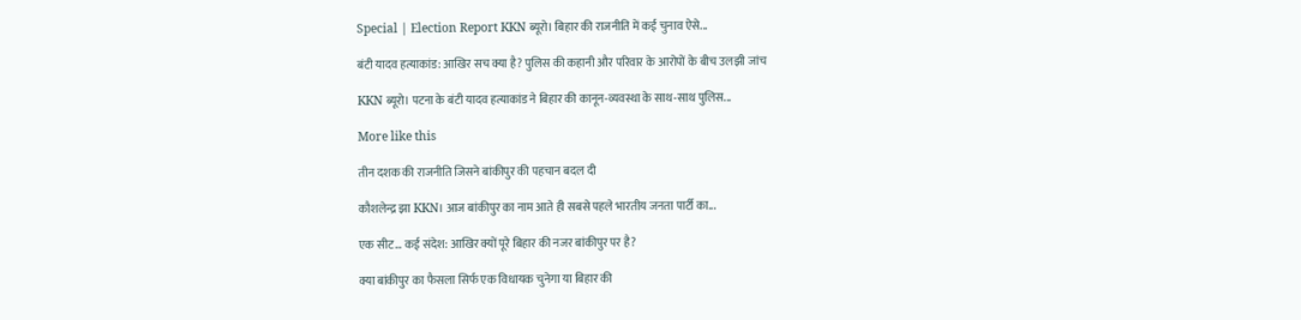Special | Election Report KKN ब्यूरो। बिहार की राजनीति में कई चुनाव ऐसे...

बंटी यादव हत्याकांड: आखिर सच क्या है? पुलिस की कहानी और परिवार के आरोपों के बीच उलझी जांच

KKN ब्यूरो। पटना के बंटी यादव हत्याकांड ने बिहार की कानून-व्यवस्था के साथ-साथ पुलिस...

More like this

तीन दशक की राजनीति जिसने बांकीपुर की पहचान बदल दी

कौशलेन्द्र झा KKN। आज बांकीपुर का नाम आते ही सबसे पहले भारतीय जनता पार्टी का...

एक सीट… कई संदेश: आखिर क्यों पूरे बिहार की नजर बांकीपुर पर है?

क्या बांकीपुर का फैसला सिर्फ एक विधायक चुनेगा या बिहार की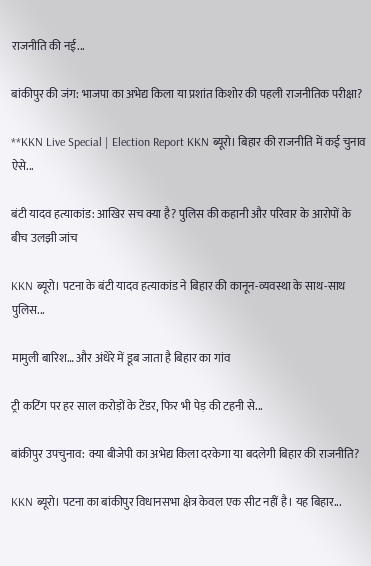राजनीति की नई...

बांकीपुर की जंग: भाजपा का अभेद्य किला या प्रशांत किशोर की पहली राजनीतिक परीक्षा?

**KKN Live Special | Election Report KKN ब्यूरो। बिहार की राजनीति में कई चुनाव ऐसे...

बंटी यादव हत्याकांड: आखिर सच क्या है? पुलिस की कहानी और परिवार के आरोपों के बीच उलझी जांच

KKN ब्यूरो। पटना के बंटी यादव हत्याकांड ने बिहार की कानून-व्यवस्था के साथ-साथ पुलिस...

मामुली बारिश… और अंधेरे में डूब जाता है बिहार का गांव

ट्री कटिंग पर हर साल करोड़ों के टेंडर, फिर भी पेड़ की टहनी से...

बांकीपुर उपचुनाव: क्या बीजेपी का अभेद्य किला दरकेगा या बदलेगी बिहार की राजनीति?

KKN ब्यूरो। पटना का बांकीपुर विधानसभा क्षेत्र केवल एक सीट नहीं है। यह बिहार...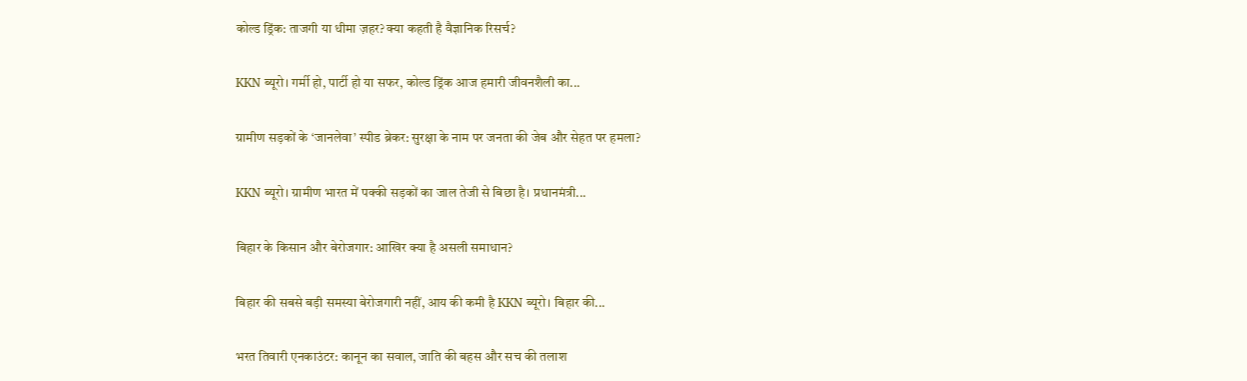कोल्ड ड्रिंक: ताजगी या धीमा ज़हर? क्या कहती है वैज्ञानिक रिसर्च?

KKN ब्यूरो। गर्मी हो, पार्टी हो या सफर, कोल्ड ड्रिंक आज हमारी जीवनशैली का...

ग्रामीण सड़कों के ‘जानलेवा’ स्पीड ब्रेकर: सुरक्षा के नाम पर जनता की जेब और सेहत पर हमला?

KKN ब्यूरो। ग्रामीण भारत में पक्की सड़कों का जाल तेजी से बिछा है। प्रधानमंत्री...

बिहार के किसान और बेरोजगार: आखिर क्या है असली समाधान?

बिहार की सबसे बड़ी समस्या बेरोजगारी नहीं, आय की कमी है KKN ब्यूरो। बिहार की...

भरत तिवारी एनकाउंटर: कानून का सवाल, जाति की बहस और सच की तलाश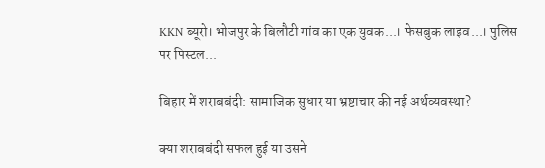KKN ब्यूरो। भोजपुर के बिलौटी गांव का एक युवक...। फेसबुक लाइव...। पुलिस पर पिस्टल...

बिहार में शराबबंदी: सामाजिक सुधार या भ्रष्टाचार की नई अर्थव्यवस्था?

क्या शराबबंदी सफल हुई या उसने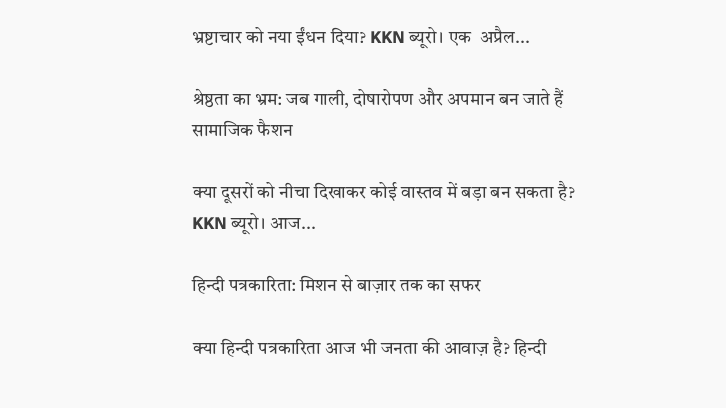भ्रष्टाचार को नया ईंधन दिया? KKN ब्यूरो। एक  अप्रैल...

श्रेष्ठता का भ्रम: जब गाली, दोषारोपण और अपमान बन जाते हैं सामाजिक फैशन

क्या दूसरों को नीचा दिखाकर कोई वास्तव में बड़ा बन सकता है? KKN ब्यूरो। आज...

हिन्दी पत्रकारिता: मिशन से बाज़ार तक का सफर

क्या हिन्दी पत्रकारिता आज भी जनता की आवाज़ है? हिन्दी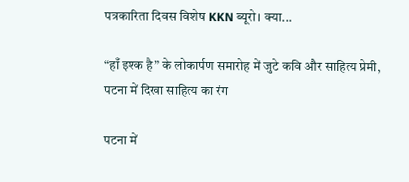पत्रकारिता दिवस विशेष KKN ब्यूरो। क्या...

“हाँ इश्क है” के लोकार्पण समारोह में जुटे कवि और साहित्य प्रेमी, पटना में दिखा साहित्य का रंग

पटना में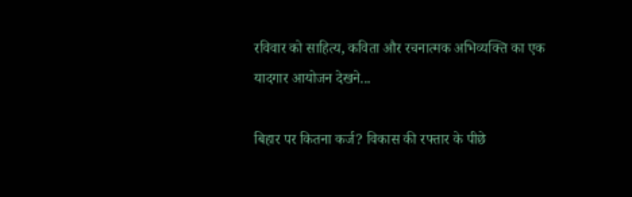रविवार को साहित्य, कविता और रचनात्मक अभिव्यक्ति का एक यादगार आयोजन देखने...

बिहार पर कितना कर्ज? विकास की रफ्तार के पीछे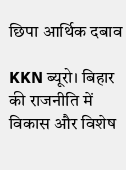छिपा आर्थिक दबाव

KKN ब्यूरो। बिहार की राजनीति में विकास और विशेष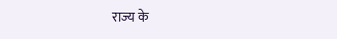राज्य के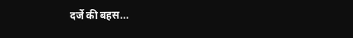दर्जे की बहस...